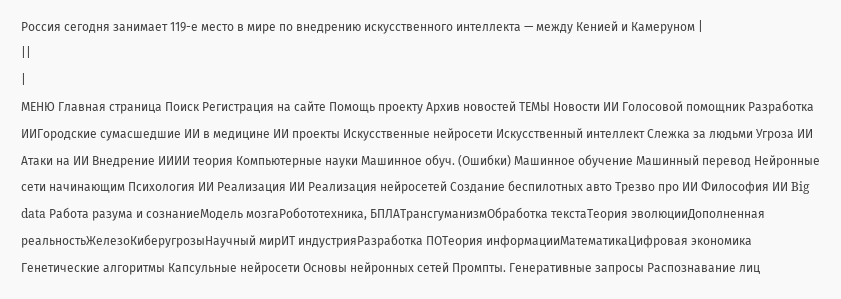Россия сегодня занимает 119-е место в мире по внедрению искусственного интеллекта — между Кенией и Камеруном |
||
|
МЕНЮ Главная страница Поиск Регистрация на сайте Помощь проекту Архив новостей ТЕМЫ Новости ИИ Голосовой помощник Разработка ИИГородские сумасшедшие ИИ в медицине ИИ проекты Искусственные нейросети Искусственный интеллект Слежка за людьми Угроза ИИ Атаки на ИИ Внедрение ИИИИ теория Компьютерные науки Машинное обуч. (Ошибки) Машинное обучение Машинный перевод Нейронные сети начинающим Психология ИИ Реализация ИИ Реализация нейросетей Создание беспилотных авто Трезво про ИИ Философия ИИ Big data Работа разума и сознаниеМодель мозгаРобототехника, БПЛАТрансгуманизмОбработка текстаТеория эволюцииДополненная реальностьЖелезоКиберугрозыНаучный мирИТ индустрияРазработка ПОТеория информацииМатематикаЦифровая экономика
Генетические алгоритмы Капсульные нейросети Основы нейронных сетей Промпты. Генеративные запросы Распознавание лиц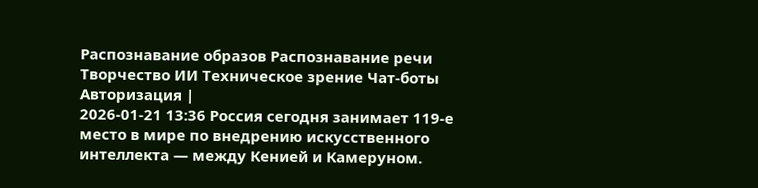Распознавание образов Распознавание речи Творчество ИИ Техническое зрение Чат-боты Авторизация |
2026-01-21 13:36 Россия сегодня занимает 119-е место в мире по внедрению искусственного интеллекта — между Кенией и Камеруном.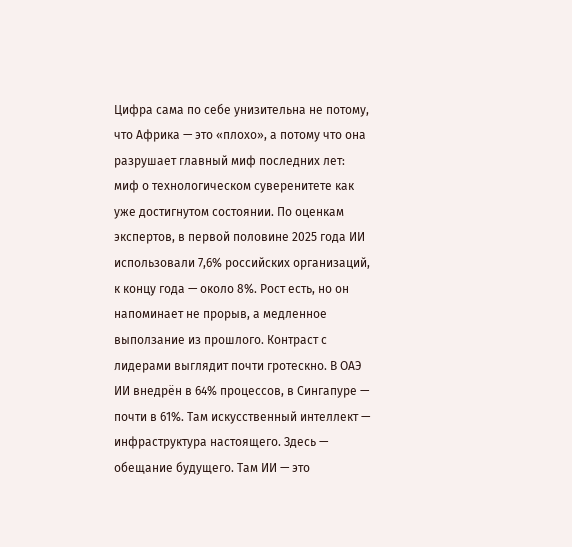Цифра сама по себе унизительна не потому, что Африка — это «плохо», а потому что она разрушает главный миф последних лет: миф о технологическом суверенитете как уже достигнутом состоянии. По оценкам экспертов, в первой половине 2025 года ИИ использовали 7,6% российских организаций, к концу года — около 8%. Рост есть, но он напоминает не прорыв, а медленное выползание из прошлого. Контраст с лидерами выглядит почти гротескно. В ОАЭ ИИ внедрён в 64% процессов, в Сингапуре — почти в 61%. Там искусственный интеллект — инфраструктура настоящего. Здесь — обещание будущего. Там ИИ — это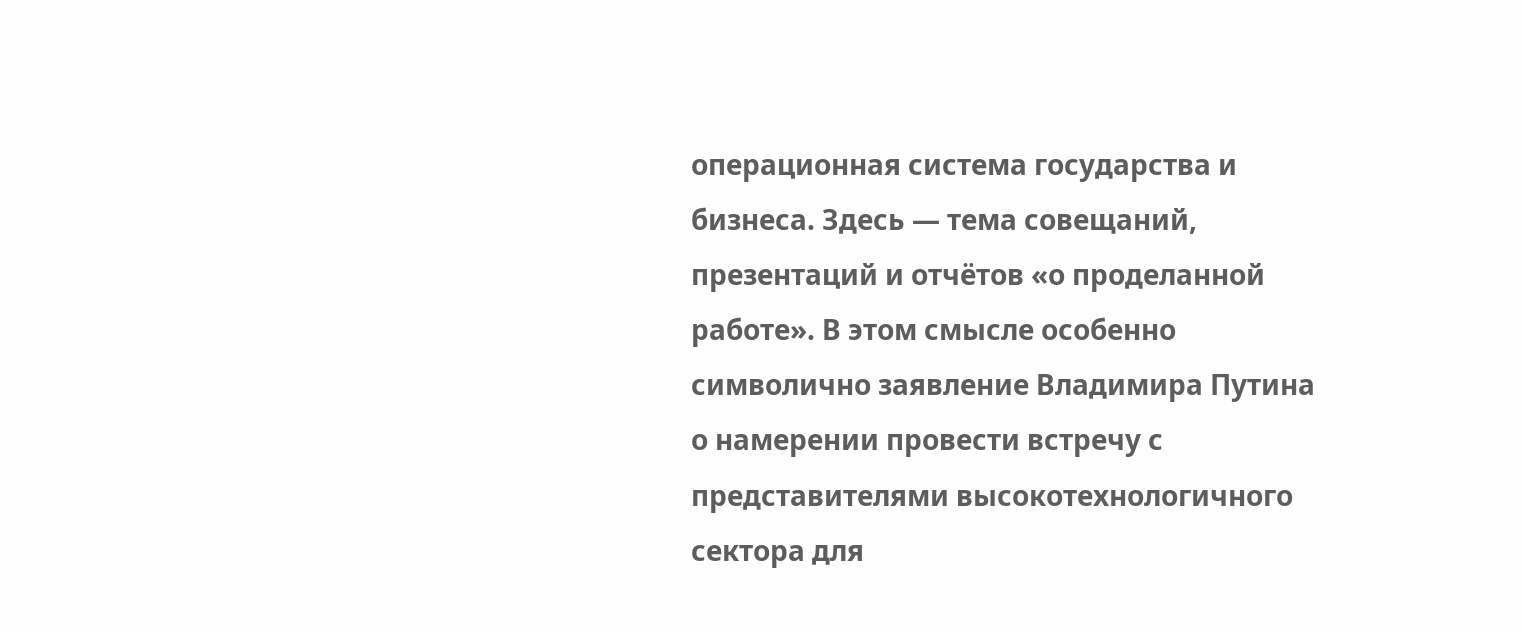операционная система государства и бизнеса. Здесь — тема совещаний, презентаций и отчётов «о проделанной работе». В этом смысле особенно символично заявление Владимира Путина о намерении провести встречу с представителями высокотехнологичного сектора для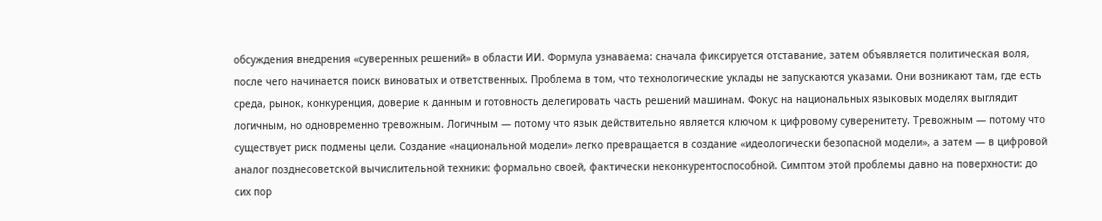обсуждения внедрения «суверенных решений» в области ИИ. Формула узнаваема: сначала фиксируется отставание, затем объявляется политическая воля, после чего начинается поиск виноватых и ответственных. Проблема в том, что технологические уклады не запускаются указами. Они возникают там, где есть среда, рынок, конкуренция, доверие к данным и готовность делегировать часть решений машинам. Фокус на национальных языковых моделях выглядит логичным, но одновременно тревожным. Логичным — потому что язык действительно является ключом к цифровому суверенитету. Тревожным — потому что существует риск подмены цели. Создание «национальной модели» легко превращается в создание «идеологически безопасной модели», а затем — в цифровой аналог позднесоветской вычислительной техники: формально своей, фактически неконкурентоспособной. Симптом этой проблемы давно на поверхности: до сих пор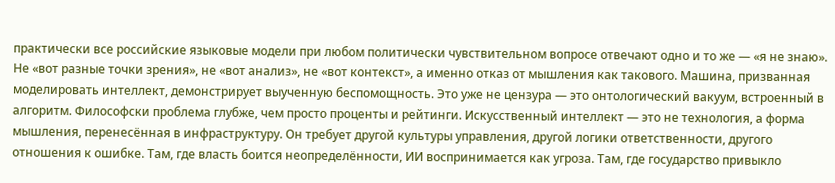практически все российские языковые модели при любом политически чувствительном вопросе отвечают одно и то же — «я не знаю». Не «вот разные точки зрения», не «вот анализ», не «вот контекст», а именно отказ от мышления как такового. Машина, призванная моделировать интеллект, демонстрирует выученную беспомощность. Это уже не цензура — это онтологический вакуум, встроенный в алгоритм. Философски проблема глубже, чем просто проценты и рейтинги. Искусственный интеллект — это не технология, а форма мышления, перенесённая в инфраструктуру. Он требует другой культуры управления, другой логики ответственности, другого отношения к ошибке. Там, где власть боится неопределённости, ИИ воспринимается как угроза. Там, где государство привыкло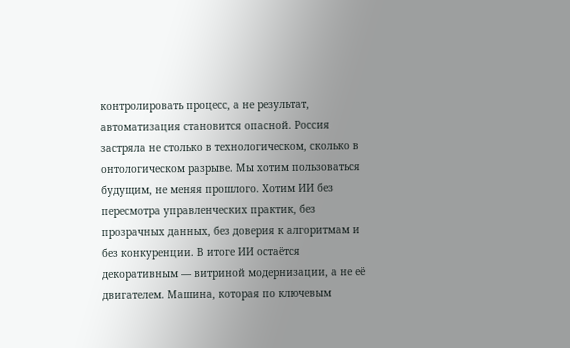контролировать процесс, а не результат, автоматизация становится опасной. Россия застряла не столько в технологическом, сколько в онтологическом разрыве. Мы хотим пользоваться будущим, не меняя прошлого. Хотим ИИ без пересмотра управленческих практик, без прозрачных данных, без доверия к алгоритмам и без конкуренции. В итоге ИИ остаётся декоративным — витриной модернизации, а не её двигателем. Машина, которая по ключевым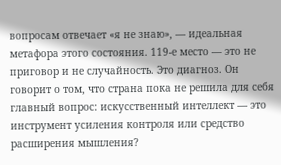вопросам отвечает «я не знаю», — идеальная метафора этого состояния. 119-е место — это не приговор и не случайность. Это диагноз. Он говорит о том, что страна пока не решила для себя главный вопрос: искусственный интеллект — это инструмент усиления контроля или средство расширения мышления?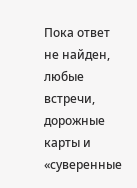Пока ответ не найден, любые встречи, дорожные карты и «суверенные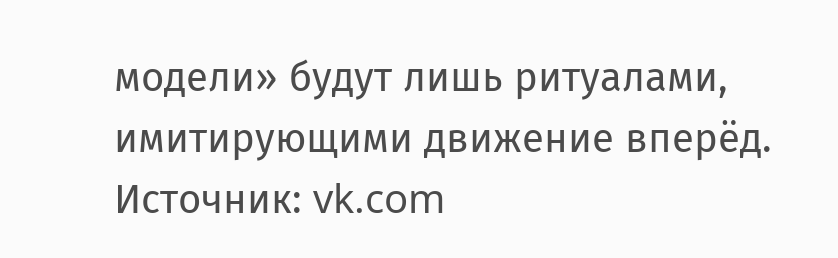модели» будут лишь ритуалами, имитирующими движение вперёд. Источник: vk.com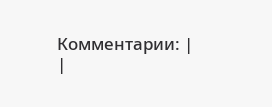Комментарии: |
|